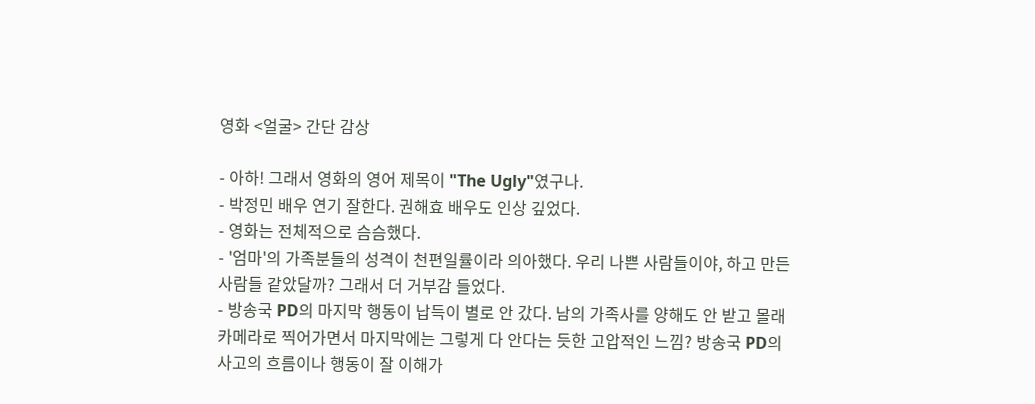영화 <얼굴> 간단 감상

- 아하! 그래서 영화의 영어 제목이 "The Ugly"였구나.
- 박정민 배우 연기 잘한다. 권해효 배우도 인상 깊었다.
- 영화는 전체적으로 슴슴했다.
- '엄마'의 가족분들의 성격이 천편일률이라 의아했다. 우리 나쁜 사람들이야, 하고 만든 사람들 같았달까? 그래서 더 거부감 들었다.
- 방송국 PD의 마지막 행동이 납득이 별로 안 갔다. 남의 가족사를 양해도 안 받고 몰래카메라로 찍어가면서 마지막에는 그렇게 다 안다는 듯한 고압적인 느낌? 방송국 PD의 사고의 흐름이나 행동이 잘 이해가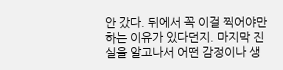안 갔다. 뒤에서 꼭 이걸 찍어야만 하는 이유가 있다던지. 마지막 진실을 알고나서 어떤 감정이나 생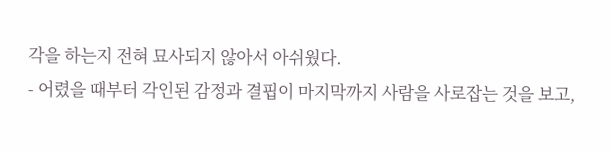각을 하는지 전혀 묘사되지 않아서 아쉬웠다.
- 어렸을 때부터 각인된 감정과 결핍이 마지막까지 사람을 사로잡는 것을 보고,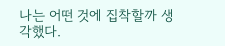나는 어떤 것에 집착할까 생각했다.